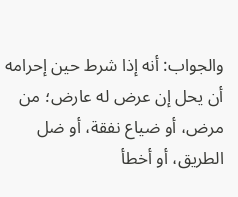والجواب: أنه إذا شرط حين إحرامه أن يحل إن عرض له عارض؛ من مرض، أو ضياع نفقة، أو ضل الطريق، أو أخطأ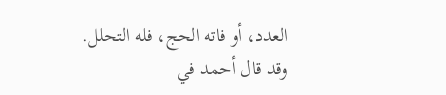العدد، أو فاته الحج، فله التحلل.
وقد قال أحمد في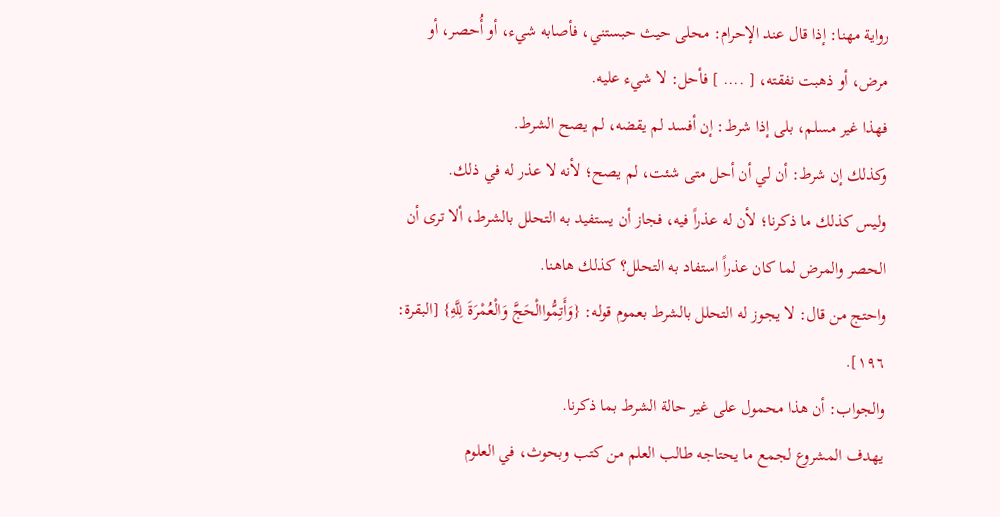رواية مهنا: إذا قال عند الإحرام: محلى حيث حبستني، فأصابه شيء، أو أُحصر، أو مرض، أو ذهبت نفقته، [ .... ] فأحل: لا شيء عليه.
فهذا غير مسلم، بلى إذا شرط: إن أفسد لم يقضه، لم يصح الشرط.
وكذلك إن شرط: أن لي أن أحل متى شئت، لم يصح؛ لأنه لا عذر له في ذلك.
وليس كذلك ما ذكرنا؛ لأن له عذراً فيه، فجاز أن يستفيد به التحلل بالشرط، ألا ترى أن الحصر والمرض لما كان عذراً استفاد به التحلل؟ كذلك هاهنا.
واحتج من قال: لا يجوز له التحلل بالشرط بعموم قوله: {وَأَتِمُّواالْحَجَّ وَالْعُمْرَةَ لِلَّهِ} [البقرة: ١٩٦].
والجواب: أن هذا محمول على غير حالة الشرط بما ذكرنا.
يهدف المشروع لجمع ما يحتاجه طالب العلم من كتب وبحوث، في العلوم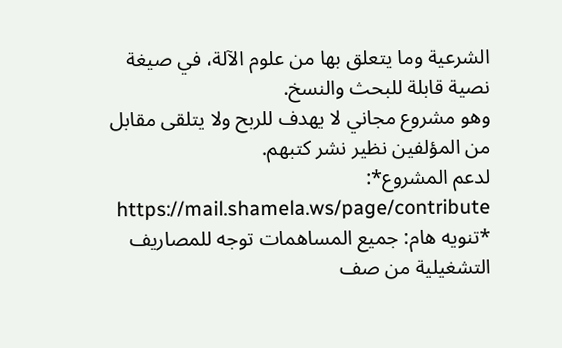الشرعية وما يتعلق بها من علوم الآلة، في صيغة نصية قابلة للبحث والنسخ.
وهو مشروع مجاني لا يهدف للربح ولا يتلقى مقابل من المؤلفين نظير نشر كتبهم.
لدعم المشروع*: https://mail.shamela.ws/page/contribute
*تنويه هام: جميع المساهمات توجه للمصاريف التشغيلية من صف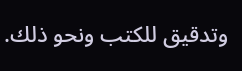وتدقيق للكتب ونحو ذلك.